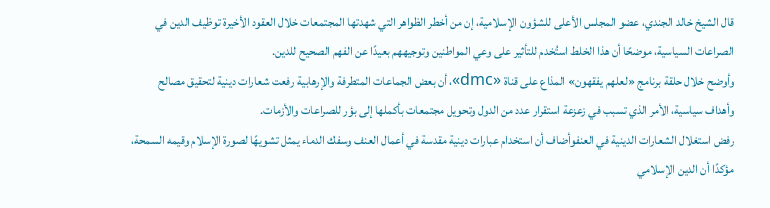قال الشيخ خالد الجندي، عضو المجلس الأعلى للشؤون الإسلامية، إن من أخطر الظواهر التي شهدتها المجتمعات خلال العقود الأخيرة توظيف الدين في الصراعات السياسية، موضحًا أن هذا الخلط استُخدم للتأثير على وعي المواطنين وتوجيههم بعيدًا عن الفهم الصحيح للدين.
وأوضح خلال حلقة برنامج «لعلهم يفقهون» المذاع على قناة «dmc»، أن بعض الجماعات المتطرفة والإرهابية رفعت شعارات دينية لتحقيق مصالح وأهداف سياسية، الأمر الذي تسبب في زعزعة استقرار عدد من الدول وتحويل مجتمعات بأكملها إلى بؤر للصراعات والأزمات.
رفض استغلال الشعارات الدينية في العنفوأضاف أن استخدام عبارات دينية مقدسة في أعمال العنف وسفك الدماء يمثل تشويهًا لصورة الإسلام وقيمه السمحة، مؤكدًا أن الدين الإسلامي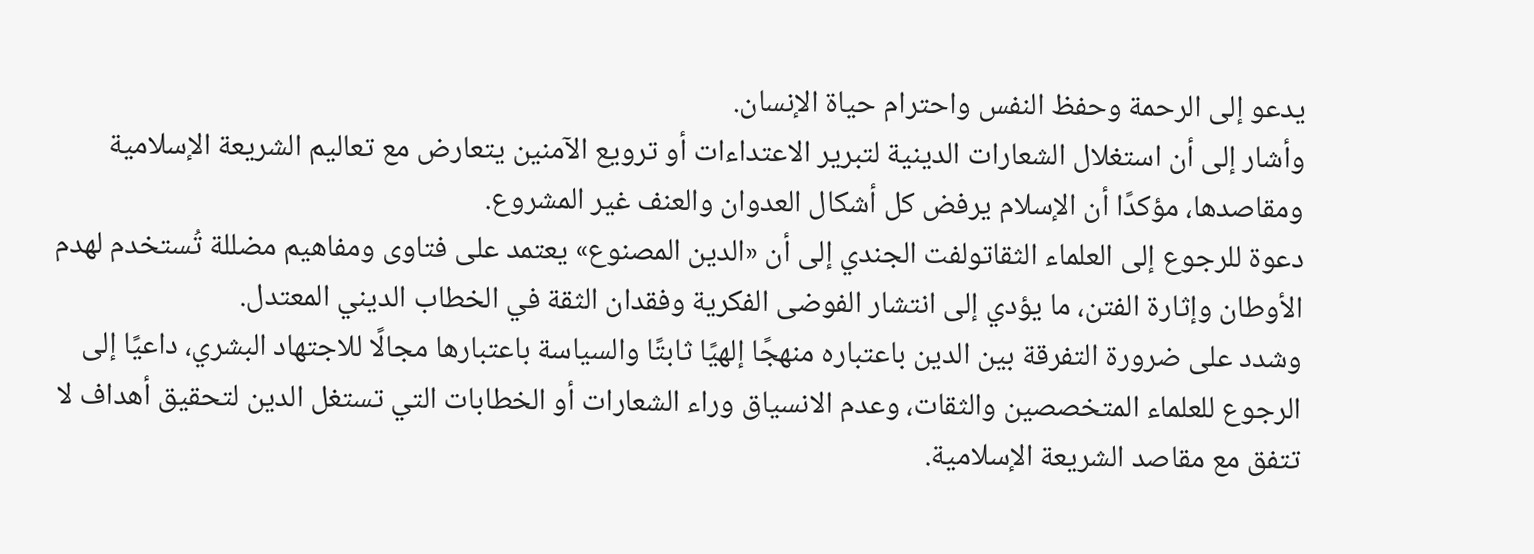يدعو إلى الرحمة وحفظ النفس واحترام حياة الإنسان.
وأشار إلى أن استغلال الشعارات الدينية لتبرير الاعتداءات أو ترويع الآمنين يتعارض مع تعاليم الشريعة الإسلامية ومقاصدها، مؤكدًا أن الإسلام يرفض كل أشكال العدوان والعنف غير المشروع.
دعوة للرجوع إلى العلماء الثقاتولفت الجندي إلى أن «الدين المصنوع» يعتمد على فتاوى ومفاهيم مضللة تُستخدم لهدم الأوطان وإثارة الفتن، ما يؤدي إلى انتشار الفوضى الفكرية وفقدان الثقة في الخطاب الديني المعتدل.
وشدد على ضرورة التفرقة بين الدين باعتباره منهجًا إلهيًا ثابتًا والسياسة باعتبارها مجالًا للاجتهاد البشري، داعيًا إلى الرجوع للعلماء المتخصصين والثقات، وعدم الانسياق وراء الشعارات أو الخطابات التي تستغل الدين لتحقيق أهداف لا تتفق مع مقاصد الشريعة الإسلامية.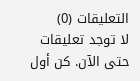التعليقات (0)
لا توجد تعليقات حتى الآن. كن أول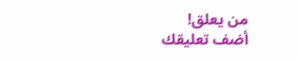من يعلق!
أضف تعليقك